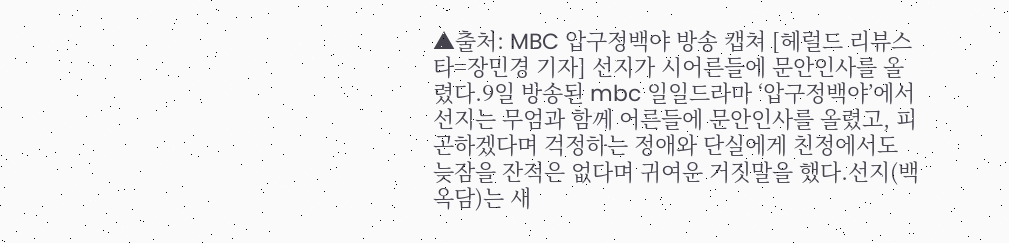▲출처: MBC 압구정백야 방송 캡쳐 [헤럴드 리뷰스타=장민경 기자] 선지가 시어른들에 문안인사를 올렸다.9일 방송된 mbc 일일드라마 ‘압구정백야’에서 선지는 무엄과 함께 어른들에 문안인사를 올렸고, 피곤하겠다며 걱정하는 정애와 단실에게 친정에서도 늦잠을 잔적은 없다며 귀여운 거짓말을 했다.선지(백옥담)는 새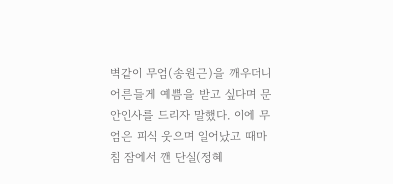벽같이 무엄(송원근)을 깨우더니 어른들게 예쁨을 받고 싶다며 문안인사를 드리자 말했다. 이에 무엄은 피식 웃으며 일어났고 때마침 잠에서 깬 단실(정혜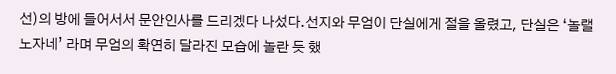선)의 방에 들어서서 문안인사를 드리겠다 나섰다.선지와 무엄이 단실에게 절을 올렸고, 단실은 ‘놀랠 노자네’ 라며 무엄의 확연히 달라진 모습에 놀란 듯 했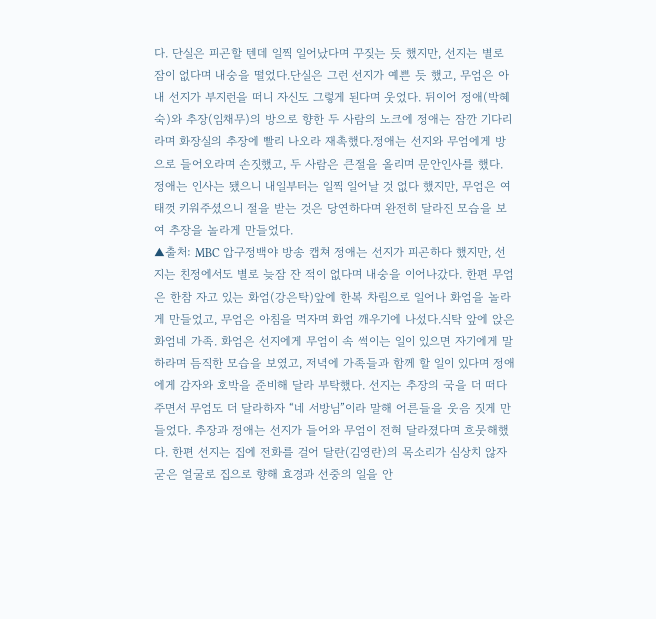다. 단실은 피곤할 텐데 일찍 일어났다며 꾸짖는 듯 했지만, 선지는 별로 잠이 없다며 내숭을 떨었다.단실은 그런 선지가 예쁜 듯 했고, 무엄은 아내 선지가 부지런을 떠니 자신도 그렇게 된다며 웃었다. 뒤이어 정애(박혜숙)와 추장(임채무)의 방으로 향한 두 사람의 노크에 정애는 잠깐 기다리라며 화장실의 추장에 빨리 나오라 재촉했다.정애는 선지와 무엄에게 방으로 들어오라며 손짓했고, 두 사람은 큰절을 올리며 문안인사를 했다. 정애는 인사는 됐으니 내일부터는 일찍 일어날 것 없다 했지만, 무엄은 여태껏 키워주셨으니 절을 받는 것은 당연하다며 완전히 달라진 모습을 보여 추장을 놀라게 만들었다.
▲출처: MBC 압구정백야 방송 캡쳐 정애는 선지가 피곤하다 했지만, 선지는 친정에서도 별로 늦잠 잔 적이 없다며 내숭을 이어나갔다. 한편 무엄은 한참 자고 있는 화엄(강은탁)앞에 한복 차림으로 일어나 화엄을 놀라게 만들었고, 무엄은 아침을 먹자며 화엄 깨우기에 나섰다.식탁 앞에 앉은 화엄네 가족. 화엄은 선지에게 무엄이 속 썩이는 일이 있으면 자기에게 말하라며 듬직한 모습을 보였고, 저녁에 가족들과 함께 할 일이 있다며 정애에게 감자와 호박을 준비해 달라 부탁했다. 선지는 추장의 국을 더 떠다주면서 무엄도 더 달라하자 “네 서방님”이라 말해 어른들을 웃음 짓게 만들었다. 추장과 정애는 선지가 들어와 무엄이 전혀 달라졌다며 흐뭇해했다. 한편 선지는 집에 전화를 걸어 달란(김영란)의 목소리가 심상치 않자 굳은 얼굴로 집으로 향해 효경과 선중의 일을 안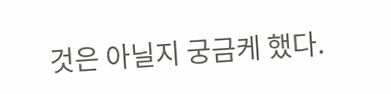것은 아닐지 궁금케 했다.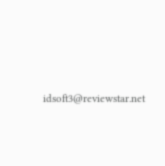idsoft3@reviewstar.net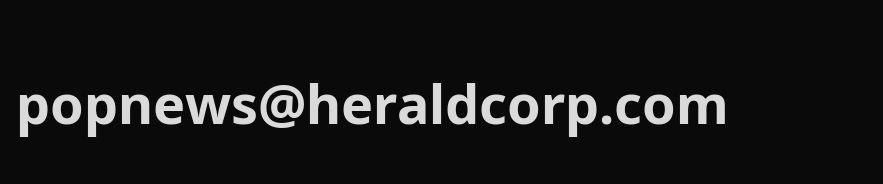popnews@heraldcorp.com